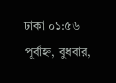ঢাকা ০১:৫৬ পূর্বাহ্ন, বুধবার,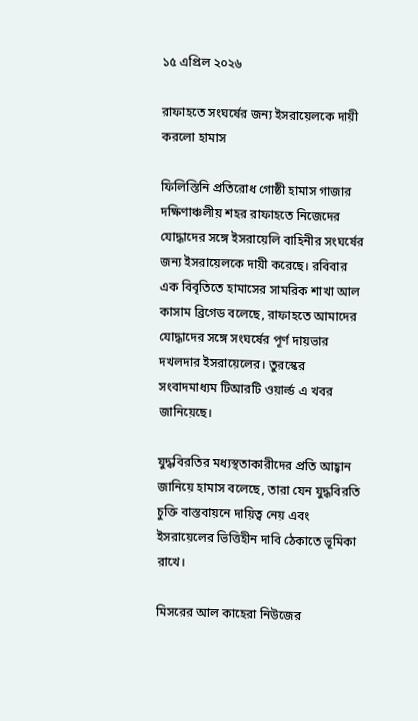১৫ এপ্রিল ২০২৬

রাফাহতে সংঘর্ষের জন্য ইসরায়েলকে দায়ী করলো হামাস

ফিলিস্তিনি প্রতিরোধ গোষ্ঠী হামাস গাজার দক্ষিণাঞ্চলীয় শহর রাফাহতে নিজেদের যোদ্ধাদের সঙ্গে ইসরায়েলি বাহিনীর সংঘর্ষের জন্য ইসরায়েলকে দায়ী করেছে। রবিবার এক বিবৃতিতে হামাসের সামরিক শাখা আল কাসাম ব্রিগেড বলেছে, রাফাহতে আমাদের যোদ্ধাদের সঙ্গে সংঘর্ষের পূর্ণ দায়ভার দখলদার ইসরায়েলের। তুরস্কের সংবাদমাধ্যম টিআরটি ওয়ার্ল্ড এ খবর জানিয়েছে।

যুদ্ধবিরতির মধ্যস্থতাকারীদের প্রতি আহ্বান জানিয়ে হামাস বলেছে, তারা যেন যুদ্ধবিরতি চুক্তি বাস্তবায়নে দায়িত্ব নেয় এবং ইসরায়েলের ভিত্তিহীন দাবি ঠেকাতে ভূমিকা রাখে।

মিসরের আল কাহেরা নিউজের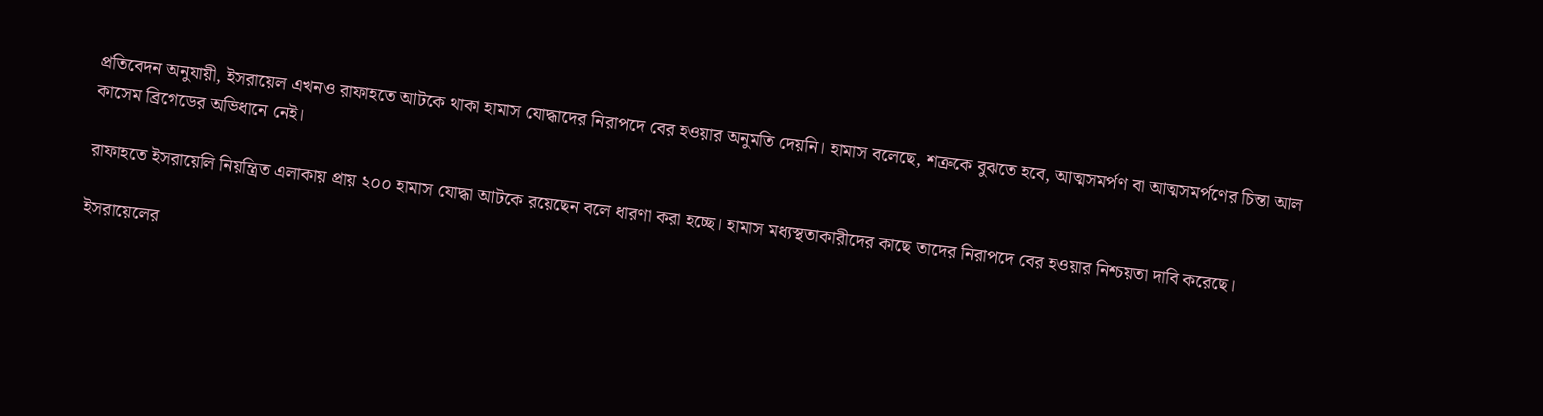প্রতিবেদন অনুযায়ী, ইসরায়েল এখনও রাফাহতে আটকে থাকা হামাস যোদ্ধাদের নিরাপদে বের হওয়ার অনুমতি দেয়নি। হামাস বলেছে, শত্রুকে বুঝতে হবে, আত্মসমর্পণ বা আত্মসমর্পণের চিন্তা আল কাসেম ব্রিগেডের অভিধানে নেই।

রাফাহতে ইসরায়েলি নিয়ন্ত্রিত এলাকায় প্রায় ২০০ হামাস যোদ্ধা আটকে রয়েছেন বলে ধারণা করা হচ্ছে। হামাস মধ্যস্থতাকারীদের কাছে তাদের নিরাপদে বের হওয়ার নিশ্চয়তা দাবি করেছে।

ইসরায়েলের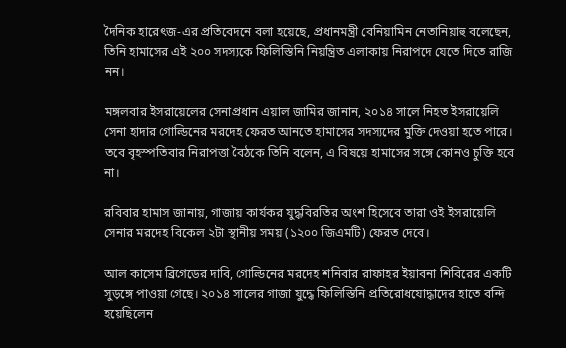দৈনিক হারেৎজ-এর প্রতিবেদনে বলা হয়েছে, প্রধানমন্ত্রী বেনিয়ামিন নেতানিয়াহু বলেছেন, তিনি হামাসের এই ২০০ সদস্যকে ফিলিস্তিনি নিয়ন্ত্রিত এলাকায় নিরাপদে যেতে দিতে রাজি নন।

মঙ্গলবার ইসরায়েলের সেনাপ্রধান এয়াল জামির জানান, ২০১৪ সালে নিহত ইসরায়েলি সেনা হাদার গোল্ডিনের মরদেহ ফেরত আনতে হামাসের সদস্যদের মুক্তি দেওয়া হতে পারে। তবে বৃহস্পতিবার নিরাপত্তা বৈঠকে তিনি বলেন, এ বিষয়ে হামাসের সঙ্গে কোনও চুক্তি হবে না।

রবিবার হামাস জানায়, গাজায় কার্যকর যুদ্ধবিরতির অংশ হিসেবে তারা ওই ইসরায়েলি সেনার মরদেহ বিকেল ২টা স্থানীয় সময় (১২০০ জিএমটি) ফেরত দেবে।

আল কাসেম ব্রিগেডের দাবি, গোল্ডিনের মরদেহ শনিবার রাফাহর ইয়াবনা শিবিরের একটি সুড়ঙ্গে পাওয়া গেছে। ২০১৪ সালের গাজা যুদ্ধে ফিলিস্তিনি প্রতিরোধযোদ্ধাদের হাতে বন্দি হয়েছিলেন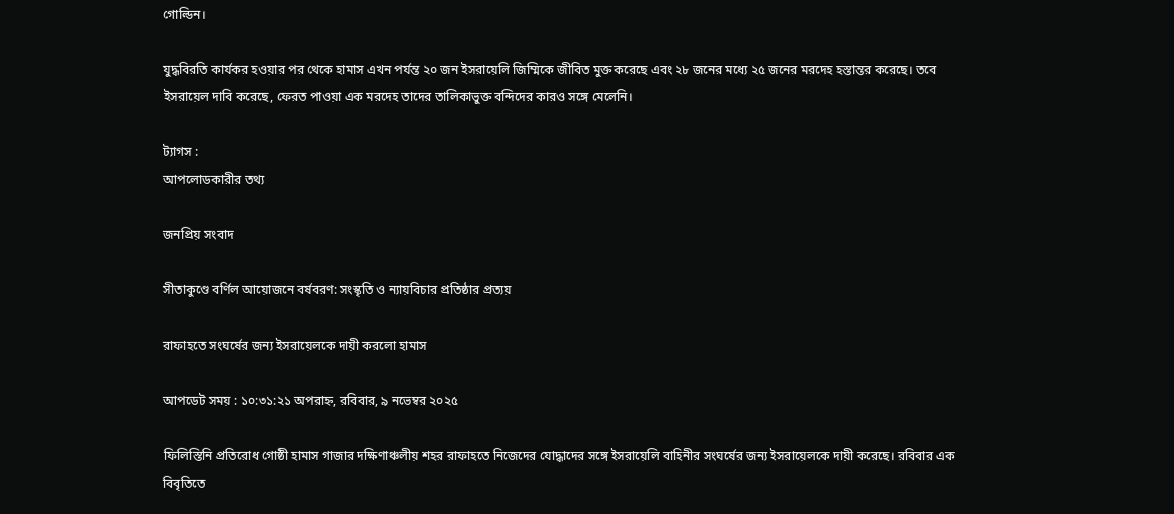গোল্ডিন।

যুদ্ধবিরতি কার্যকর হওয়ার পর থেকে হামাস এখন পর্যন্ত ২০ জন ইসরায়েলি জিম্মিকে জীবিত মুক্ত করেছে এবং ২৮ জনের মধ্যে ২৫ জনের মরদেহ হস্তান্তর করেছে। তবে ইসরায়েল দাবি করেছে, ফেরত পাওয়া এক মরদেহ তাদের তালিকাভুক্ত বন্দিদের কারও সঙ্গে মেলেনি।

ট্যাগস :
আপলোডকারীর তথ্য

জনপ্রিয় সংবাদ

সীতাকুণ্ডে বর্ণিল আয়োজনে বর্ষবরণ: সংস্কৃতি ও ন্যায়বিচার প্রতিষ্ঠার প্রত্যয়

রাফাহতে সংঘর্ষের জন্য ইসরায়েলকে দায়ী করলো হামাস

আপডেট সময় : ১০:৩১:২১ অপরাহ্ন, রবিবার, ৯ নভেম্বর ২০২৫

ফিলিস্তিনি প্রতিরোধ গোষ্ঠী হামাস গাজার দক্ষিণাঞ্চলীয় শহর রাফাহতে নিজেদের যোদ্ধাদের সঙ্গে ইসরায়েলি বাহিনীর সংঘর্ষের জন্য ইসরায়েলকে দায়ী করেছে। রবিবার এক বিবৃতিতে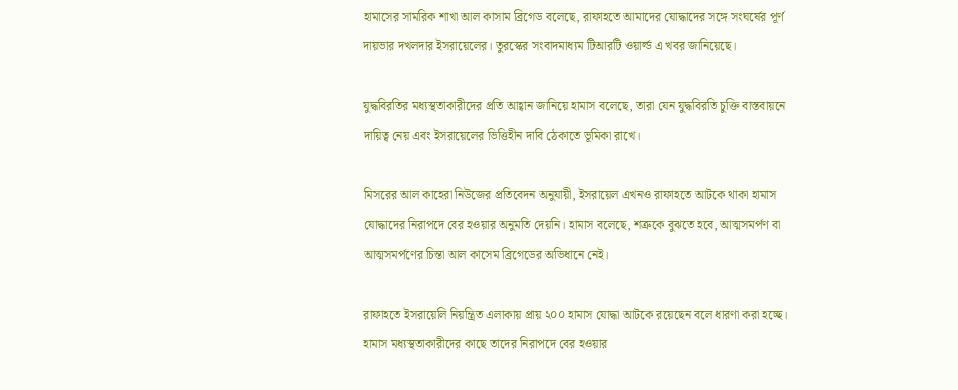হামাসের সামরিক শাখা আল কাসাম ব্রিগেড বলেছে, রাফাহতে আমাদের যোদ্ধাদের সঙ্গে সংঘর্ষের পূর্ণ দায়ভার দখলদার ইসরায়েলের। তুরস্কের সংবাদমাধ্যম টিআরটি ওয়ার্ল্ড এ খবর জানিয়েছে।

যুদ্ধবিরতির মধ্যস্থতাকারীদের প্রতি আহ্বান জানিয়ে হামাস বলেছে, তারা যেন যুদ্ধবিরতি চুক্তি বাস্তবায়নে দায়িত্ব নেয় এবং ইসরায়েলের ভিত্তিহীন দাবি ঠেকাতে ভূমিকা রাখে।

মিসরের আল কাহেরা নিউজের প্রতিবেদন অনুযায়ী, ইসরায়েল এখনও রাফাহতে আটকে থাকা হামাস যোদ্ধাদের নিরাপদে বের হওয়ার অনুমতি দেয়নি। হামাস বলেছে, শত্রুকে বুঝতে হবে, আত্মসমর্পণ বা আত্মসমর্পণের চিন্তা আল কাসেম ব্রিগেডের অভিধানে নেই।

রাফাহতে ইসরায়েলি নিয়ন্ত্রিত এলাকায় প্রায় ২০০ হামাস যোদ্ধা আটকে রয়েছেন বলে ধারণা করা হচ্ছে। হামাস মধ্যস্থতাকারীদের কাছে তাদের নিরাপদে বের হওয়ার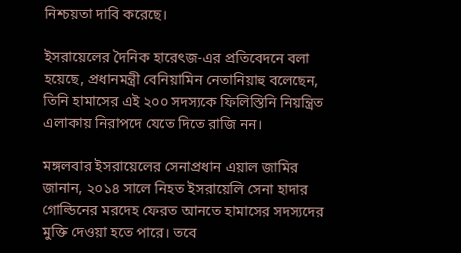নিশ্চয়তা দাবি করেছে।

ইসরায়েলের দৈনিক হারেৎজ-এর প্রতিবেদনে বলা হয়েছে, প্রধানমন্ত্রী বেনিয়ামিন নেতানিয়াহু বলেছেন, তিনি হামাসের এই ২০০ সদস্যকে ফিলিস্তিনি নিয়ন্ত্রিত এলাকায় নিরাপদে যেতে দিতে রাজি নন।

মঙ্গলবার ইসরায়েলের সেনাপ্রধান এয়াল জামির জানান, ২০১৪ সালে নিহত ইসরায়েলি সেনা হাদার গোল্ডিনের মরদেহ ফেরত আনতে হামাসের সদস্যদের মুক্তি দেওয়া হতে পারে। তবে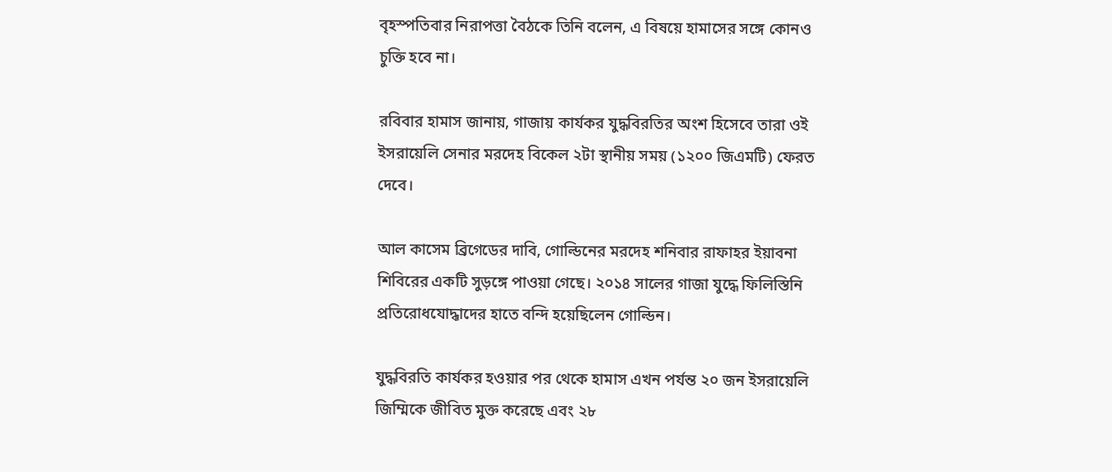বৃহস্পতিবার নিরাপত্তা বৈঠকে তিনি বলেন, এ বিষয়ে হামাসের সঙ্গে কোনও চুক্তি হবে না।

রবিবার হামাস জানায়, গাজায় কার্যকর যুদ্ধবিরতির অংশ হিসেবে তারা ওই ইসরায়েলি সেনার মরদেহ বিকেল ২টা স্থানীয় সময় (১২০০ জিএমটি) ফেরত দেবে।

আল কাসেম ব্রিগেডের দাবি, গোল্ডিনের মরদেহ শনিবার রাফাহর ইয়াবনা শিবিরের একটি সুড়ঙ্গে পাওয়া গেছে। ২০১৪ সালের গাজা যুদ্ধে ফিলিস্তিনি প্রতিরোধযোদ্ধাদের হাতে বন্দি হয়েছিলেন গোল্ডিন।

যুদ্ধবিরতি কার্যকর হওয়ার পর থেকে হামাস এখন পর্যন্ত ২০ জন ইসরায়েলি জিম্মিকে জীবিত মুক্ত করেছে এবং ২৮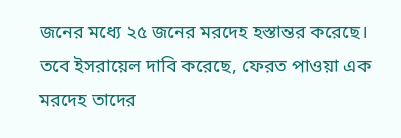জনের মধ্যে ২৫ জনের মরদেহ হস্তান্তর করেছে। তবে ইসরায়েল দাবি করেছে, ফেরত পাওয়া এক মরদেহ তাদের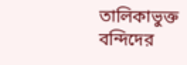তালিকাভুক্ত বন্দিদের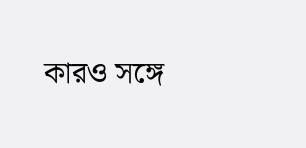কারও সঙ্গে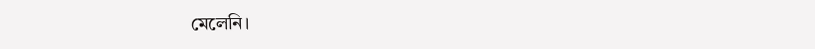মেলেনি।